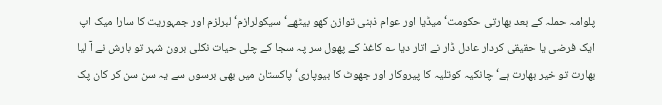پلوامہ حملہ کے بعد بھارتی حکومت‘ میڈیا اور عوام ذہنی توازن کھو بیٹھے‘ سیکولرازم‘ لبرلزم اور جمہوریت کا سارا میک اپ ایک فرضی یا حقیقی کردار عادل ڈار نے اتار دیا ؎ کاغذ کے پھول سر پہ سجا کے چلی حیات نکلی برون شہر تو بارش نے آ لیا بھارت تو خیر بھارت ہے‘ چانکیہ کوتلیہ کا پیروکار اور جھوٹ کا بیوپاری‘ پاکستان میں بھی برسوں سے یہ سن سن کر کان پک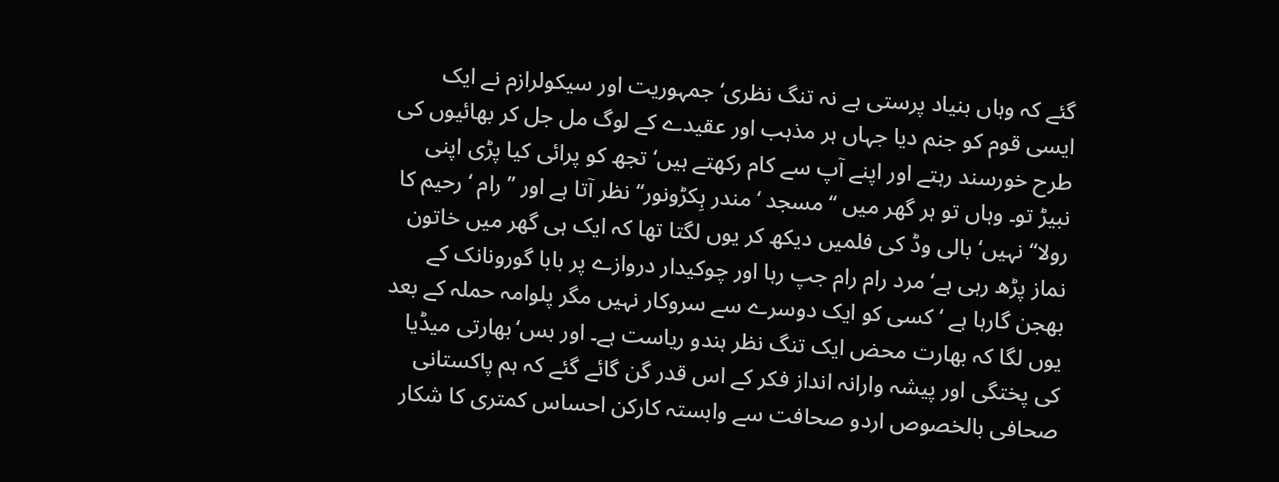گئے کہ وہاں بنیاد پرستی ہے نہ تنگ نظری‘ جمہوریت اور سیکولرازم نے ایک ایسی قوم کو جنم دیا جہاں ہر مذہب اور عقیدے کے لوگ مل جل کر بھائیوں کی طرح خورسند رہتے اور اپنے آپ سے کام رکھتے ہیں‘ تجھ کو پرائی کیا پڑی اپنی نبیڑ تو۔ وہاں تو ہر گھر میں ‘‘مسجد ‘مندر ہِکڑونور‘‘ نظر آتا ہے اور ’’رام ‘رحیم کا رولا‘‘ نہیں‘ بالی وڈ کی فلمیں دیکھ کر یوں لگتا تھا کہ ایک ہی گھر میں خاتون نماز پڑھ رہی ہے‘ مرد رام رام جپ رہا اور چوکیدار دروازے پر بابا گورونانک کے بھجن گارہا ہے ‘کسی کو ایک دوسرے سے سروکار نہیں مگر پلوامہ حملہ کے بعد یوں لگا کہ بھارت محض ایک تنگ نظر ہندو ریاست ہے۔ اور بس‘بھارتی میڈیا کی پختگی اور پیشہ وارانہ انداز فکر کے اس قدر گن گائے گئے کہ ہم پاکستانی صحافی بالخصوص اردو صحافت سے وابستہ کارکن احساس کمتری کا شکار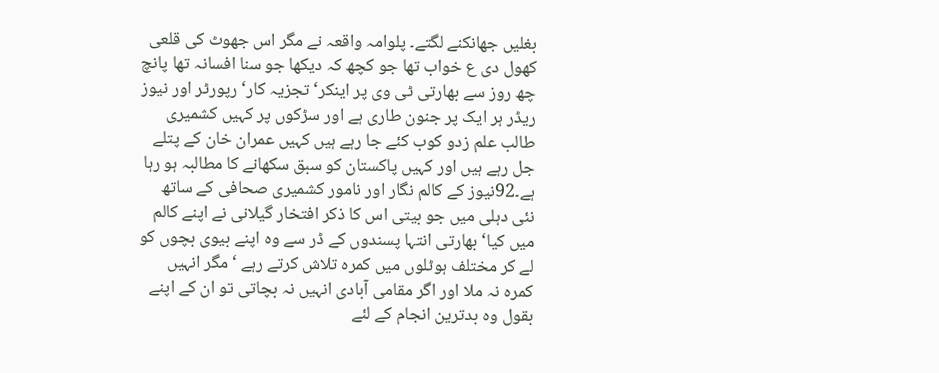بغلیں جھانکنے لگتے۔ پلوامہ واقعہ نے مگر اس جھوٹ کی قلعی کھول دی ع خواب تھا جو کچھ کہ دیکھا جو سنا افسانہ تھا پانچ چھ روز سے بھارتی ٹی وی پر اینکر‘ تجزیہ کار‘ رپورٹر اور نیوز ریڈر ہر ایک پر جنون طاری ہے اور سڑکوں پر کہیں کشمیری طالب علم زدو کوب کئے جا رہے ہیں کہیں عمران خان کے پتلے جل رہے ہیں اور کہیں پاکستان کو سبق سکھانے کا مطالبہ ہو رہا ہے۔92نیوز کے کالم نگار اور نامور کشمیری صحافی کے ساتھ نئی دہلی میں جو بیتی اس کا ذکر افتخار گیلانی نے اپنے کالم میں کیا‘ بھارتی انتہا پسندوں کے ڈر سے وہ اپنے بیوی بچوں کو لے کر مختلف ہوٹلوں میں کمرہ تلاش کرتے رہے ‘مگر انہیں کمرہ نہ ملا اور اگر مقامی آبادی انہیں نہ بچاتی تو ان کے اپنے بقول وہ بدترین انجام کے لئے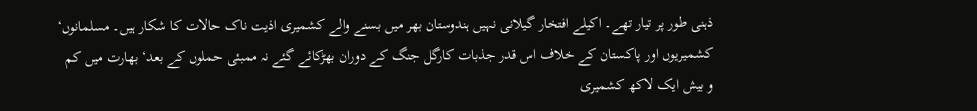ذہنی طور پر تیار تھے۔ اکیلے افتخار گیلانی نہیں ہندوستان بھر میں بسنے والے کشمیری اذیت ناک حالات کا شکار ہیں۔ مسلمانوں‘ کشمیریوں اور پاکستان کے خلاف اس قدر جذبات کارگل جنگ کے دوران بھڑکائے گئے نہ ممبئی حملوں کے بعد‘ بھارت میں کم و بیش ایک لاکھ کشمیری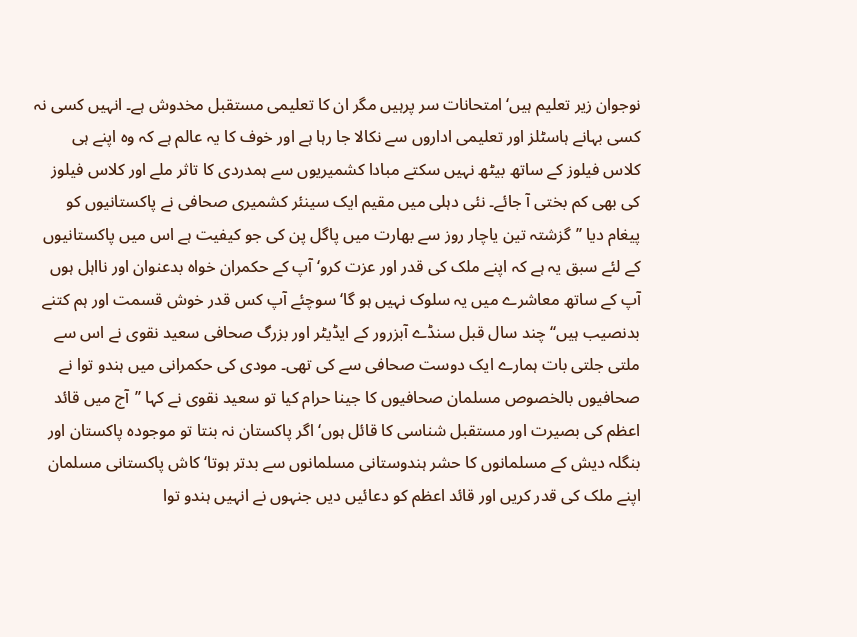نوجوان زیر تعلیم ہیں‘ امتحانات سر پرہیں مگر ان کا تعلیمی مستقبل مخدوش ہے۔ انہیں کسی نہ کسی بہانے ہاسٹلز اور تعلیمی اداروں سے نکالا جا رہا ہے اور خوف کا یہ عالم ہے کہ وہ اپنے ہی کلاس فیلوز کے ساتھ بیٹھ نہیں سکتے مبادا کشمیریوں سے ہمدردی کا تاثر ملے اور کلاس فیلوز کی بھی کم بختی آ جائے۔ نئی دہلی میں مقیم ایک سینئر کشمیری صحافی نے پاکستانیوں کو پیغام دیا ’’گزشتہ تین یاچار روز سے بھارت میں پاگل پن کی جو کیفیت ہے اس میں پاکستانیوں کے لئے سبق یہ ہے کہ اپنے ملک کی قدر اور عزت کرو‘ آپ کے حکمران خواہ بدعنوان اور نااہل ہوں آپ کے ساتھ معاشرے میں یہ سلوک نہیں ہو گا‘ سوچئے آپ کس قدر خوش قسمت اور ہم کتنے بدنصیب ہیں‘‘ چند سال قبل سنڈے آبزرور کے ایڈیٹر اور بزرگ صحافی سعید نقوی نے اس سے ملتی جلتی بات ہمارے ایک دوست صحافی سے کی تھی۔ مودی کی حکمرانی میں ہندو توا نے صحافیوں بالخصوص مسلمان صحافیوں کا جینا حرام کیا تو سعید نقوی نے کہا ’’آج میں قائد اعظم کی بصیرت اور مستقبل شناسی کا قائل ہوں‘ اگر پاکستان نہ بنتا تو موجودہ پاکستان اور بنگلہ دیش کے مسلمانوں کا حشر ہندوستانی مسلمانوں سے بدتر ہوتا‘ کاش پاکستانی مسلمان اپنے ملک کی قدر کریں اور قائد اعظم کو دعائیں دیں جنہوں نے انہیں ہندو توا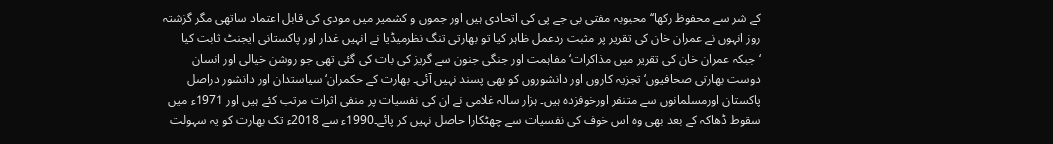کے شر سے محفوظ رکھا‘‘ محبوبہ مفتی بی جے پی کی اتحادی ہیں اور جموں و کشمیر میں مودی کی قابل اعتماد ساتھی مگر گزشتہ روز انہوں نے عمران خان کی تقریر پر مثبت ردعمل ظاہر کیا تو بھارتی تنگ نظرمیڈیا نے انہیں غدار اور پاکستانی ایجنٹ ثابت کیا ‘جبکہ عمران خان کی تقریر میں مذاکرات‘ مفاہمت اور جنگی جنون سے گریز کی بات کی گئی تھی جو روشن خیالی اور انسان دوست بھارتی صحافیوں‘ تجزیہ کاروں اور دانشوروں کو بھی پسند نہیں آئی۔ بھارت کے حکمران‘ سیاستدان اور دانشور دراصل پاکستان اورمسلمانوں سے متنفر اورخوفزدہ ہیں۔ ہزار سالہ غلامی نے ان کی نفسیات پر منفی اثرات مرتب کئے ہیں اور 1971ء میں سقوط ڈھاکہ کے بعد بھی وہ اس خوف کی نفسیات سے چھٹکارا حاصل نہیں کر پائے۔1990ء سے 2018ء تک بھارت کو یہ سہولت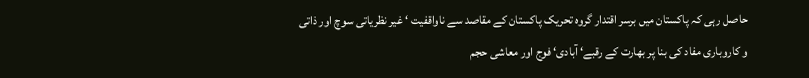حاصل رہی کہ پاکستان میں برسر اقتدار گروہ تحریک پاکستان کے مقاصد سے ناواقفیت ‘ غیر نظریاتی سوچ اور ذاتی و کاروباری مفاد کی بنا پر بھارت کے رقبے‘ آبادی‘ فوج اور معاشی حجم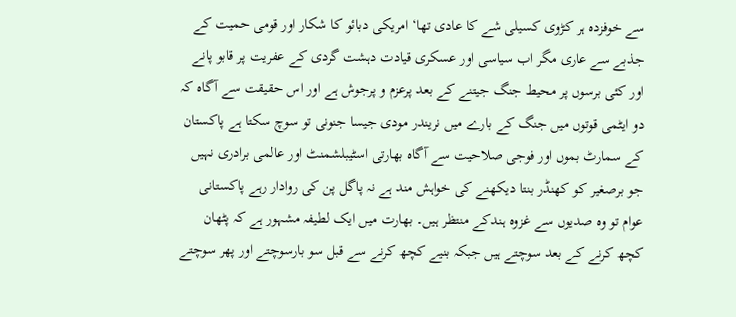سے خوفزدہ ہر کڑوی کسیلی شے کا عادی تھا‘ امریکی دبائو کا شکار اور قومی حمیت کے جذبے سے عاری مگر اب سیاسی اور عسکری قیادت دہشت گردی کے عفریت پر قابو پانے اور کئی برسوں پر محیط جنگ جیتنے کے بعد پرعزم و پرجوش ہے اور اس حقیقت سے آگاہ کہ دو ایٹمی قوتوں میں جنگ کے بارے میں نریندر مودی جیسا جنونی تو سوچ سکتا ہے پاکستان کے سمارٹ بموں اور فوجی صلاحیت سے آگاہ بھارتی اسٹیبلشمنٹ اور عالمی برادری نہیں جو برصغیر کو کھنڈر بنتا دیکھنے کی خواہش مند ہے نہ پاگل پن کی روادار رہے پاکستانی عوام تو وہ صدیوں سے غزوہ ہندکے منتظر ہیں۔ بھارت میں ایک لطیفہ مشہور ہے کہ پٹھان کچھ کرنے کے بعد سوچتے ہیں جبکہ بنیے کچھ کرنے سے قبل سو بارسوچتے اور پھر سوچتے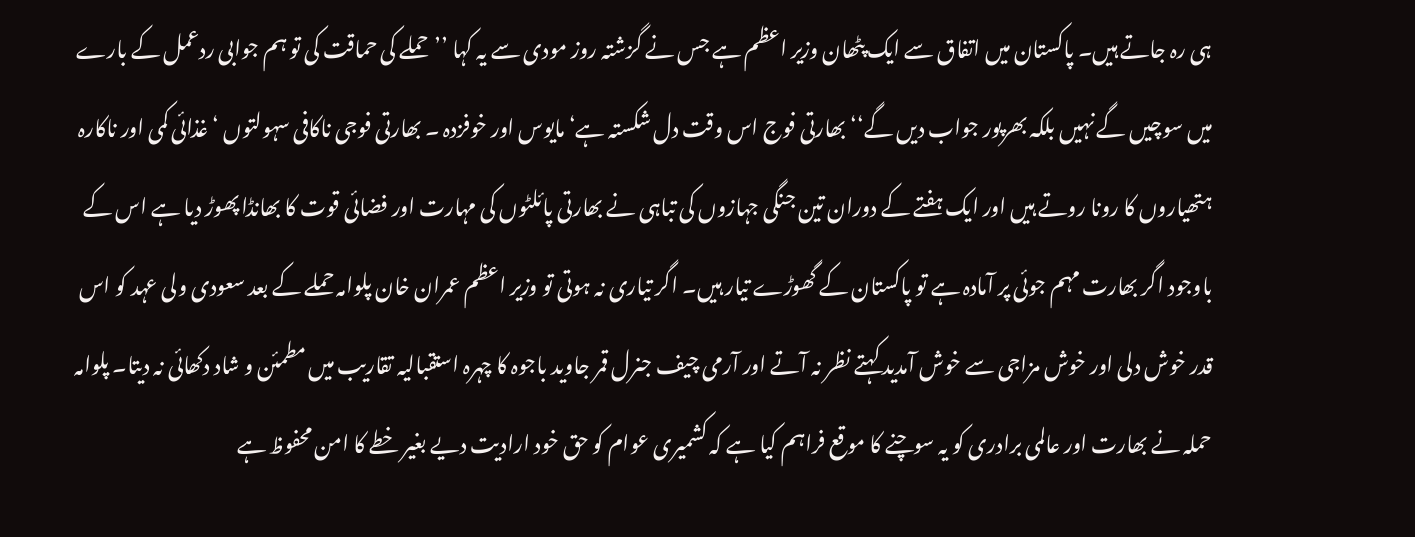ہی رہ جاتے ہیں۔ پاکستان میں اتفاق سے ایک پٹھان وزیر اعظم ہے جس نے گزشتہ روز مودی سے یہ کہا ’’حملے کی حماقت کی تو ہم جوابی ردعمل کے بارے میں سوچیں گے نہیں بلکہ بھرپور جواب دیں گے‘‘ بھارتی فوج اس وقت دل شکستہ ہے‘ مایوس اور خوفزدہ ۔ بھارتی فوجی ناکافی سہولتوں ‘ غذائی کمی اور ناکارہ ہتھیاروں کا رونا روتے ہیں اور ایک ہفتے کے دوران تین جنگی جہازوں کی تباہی نے بھارتی پائلٹوں کی مہارت اور فضائی قوت کا بھانڈا پھوڑ دیا ہے اس کے باوجود اگر بھارت مہم جوئی پر آمادہ ہے تو پاکستان کے گھوڑے تیار ہیں۔ اگر تیاری نہ ہوتی تو وزیر اعظم عمران خان پلوامہ حملے کے بعد سعودی ولی عہد کو اس قدر خوش دلی اور خوش مزاجی سے خوش آمدید کہتے نظر نہ آتے اور آرمی چیف جنرل قمر جاوید باجوہ کا چہرہ استقبالیہ تقاریب میں مطمئن و شاد دکھائی نہ دیتا۔ پلوامہ حملہ نے بھارت اور عالمی برادری کو یہ سوچنے کا موقع فراہم کیا ہے کہ کشمیری عوام کو حق خود ارادیت دیے بغیر خطے کا امن محفوظ ہے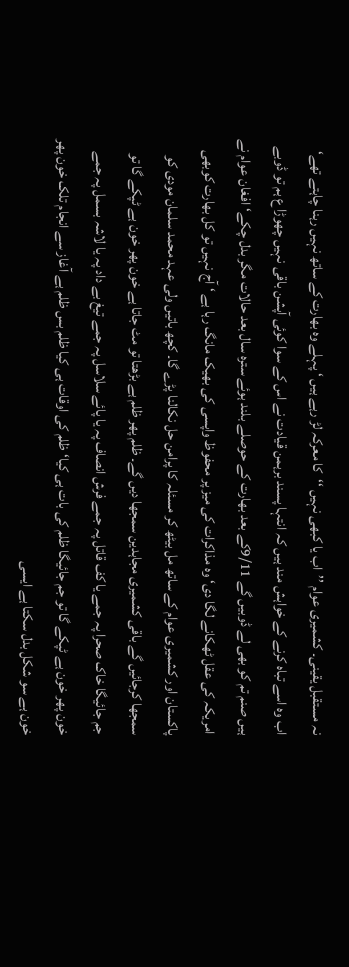نہ مستقبل یقینی۔ کشمیری عوام ’’اب یا کبھی نہیں ‘‘کا معرکہ لڑ رہے ہیں ‘ پہلے وہ بھارت کے ساتھ نہیں رہنا چاہتے تھے‘ اب وہ اسے تباہ کرنے کے خواہش مند ہیں کہ انتہا پسند برہمن قیادت نے اس کے سوا کوئی آپشن باقی نہیں چھوڑا ع ہم تو ڈوبے ہیں صنم تم کو بھی لے ڈوبیں گے 9/11کے بعد بھارت کے حوصلے بلند ہوئے سترہ سال بعد حالات مگر بدل چکے‘ افغان عوام نے امریکہ کی عقل ٹھکانے لگا دی‘ وہ مذاکرات کی میز پر محفوظ واپسی کی بھیک مانگ رہا ہے ‘ آج نہیں تو کل بھارت کوبھی پاکستان اور کشمیری عوام کے ساتھ مل بیٹھ کر مسئلہ کا پرامن حل نکالنا پڑے گا۔ کچھ باتیں ولی عہد محمد سلمان مودی کو سمجھا کرجائیں گے باقی کشمیری مجاہدین سمجھا دیں گے۔ ظلم پھر ظلم ہے بڑھتا تو مٹ جاتا ہے خون پھر خون ہے ٹپکے گا تو جم جائیگا خاک صحرا پہ جمے یا کف قاتل پہ جمے فرش انصاف پہ یا پائے سلاسل پہ جمے تیغ بے داد پہ یا لاشہ بسمل پہ جمے خون پھر خون ہے ٹپکے گا تو جم جائیگا ظلم کی بات ہی کیا‘ ظلم کی اوقات ہی کیا ظلم بس ظلم ہے آغاز سے انجام تلک خون پھر خون ہے سو شکل بدل سکتا ہے ایسی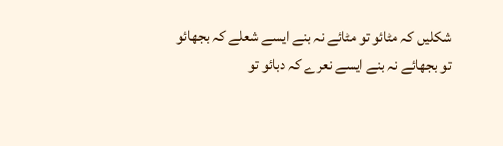شکلیں کہ مٹائو تو مٹائے نہ بنے ایسے شعلے کہ بجھائو تو بجھائے نہ بنے ایسے نعرے کہ دبائو تو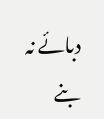دبائے نہ بنے